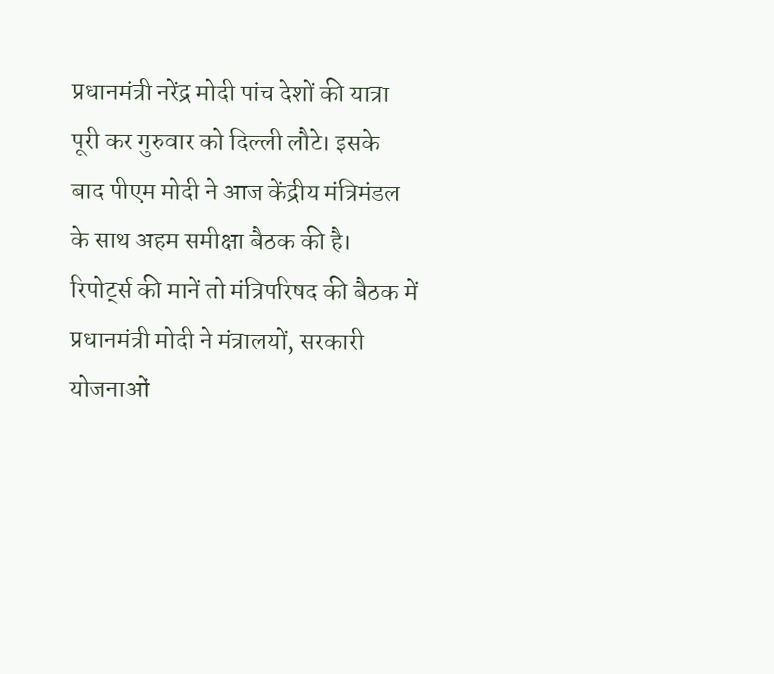प्रधानमंत्री नरेंद्र मोदी पांच देशों की यात्रा पूरी कर गुरुवार को दिल्ली लौटे। इसके बाद पीएम मोदी ने आज केंद्रीय मंत्रिमंडल के साथ अहम समीक्षा बैठक की है। रिपोर्ट्स की मानें तो मंत्रिपरिषद की बैठक में प्रधानमंत्री मोदी ने मंत्रालयों, सरकारी योजनाओं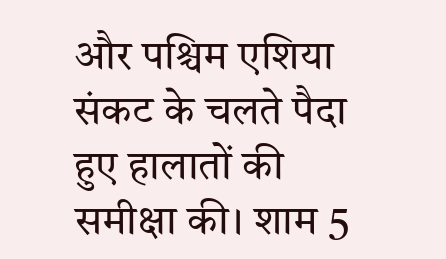और पश्चिम एशिया संकट के चलते पैदा हुए हालातों की समीक्षा की। शाम 5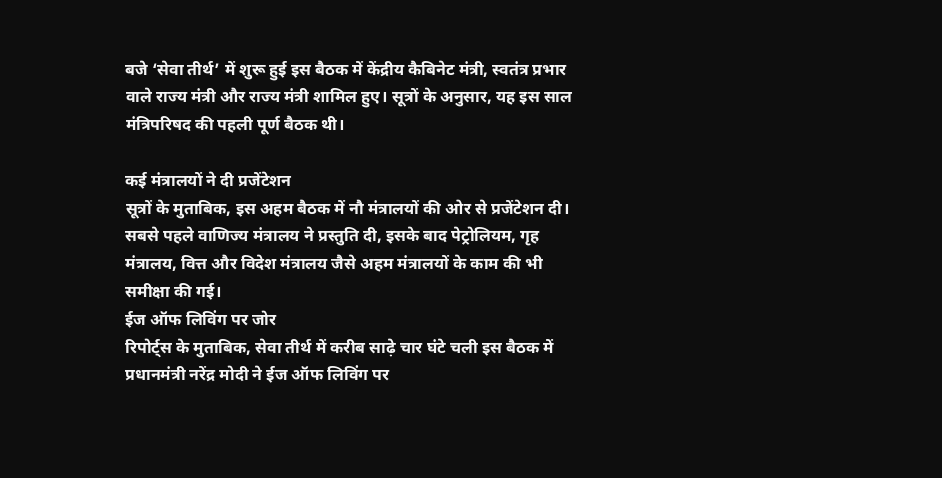बजे ‘सेवा तीर्थ’ में शुरू हुई इस बैठक में केंद्रीय कैबिनेट मंत्री, स्वतंत्र प्रभार वाले राज्य मंत्री और राज्य मंत्री शामिल हुए। सूत्रों के अनुसार, यह इस साल मंत्रिपरिषद की पहली पूर्ण बैठक थी।

कई मंत्रालयों ने दी प्रजेंटेशन
सूत्रों के मुताबिक, इस अहम बैठक में नौ मंत्रालयों की ओर से प्रजेंटेशन दी। सबसे पहले वाणिज्य मंत्रालय ने प्रस्तुति दी, इसके बाद पेट्रोलियम, गृह मंत्रालय, वित्त और विदेश मंत्रालय जैसे अहम मंत्रालयों के काम की भी समीक्षा की गई।
ईज ऑफ लिविंग पर जोर
रिपोर्ट्स के मुताबिक, सेवा तीर्थ में करीब साढ़े चार घंटे चली इस बैठक में प्रधानमंत्री नरेंद्र मोदी ने ईज ऑफ लिविंग पर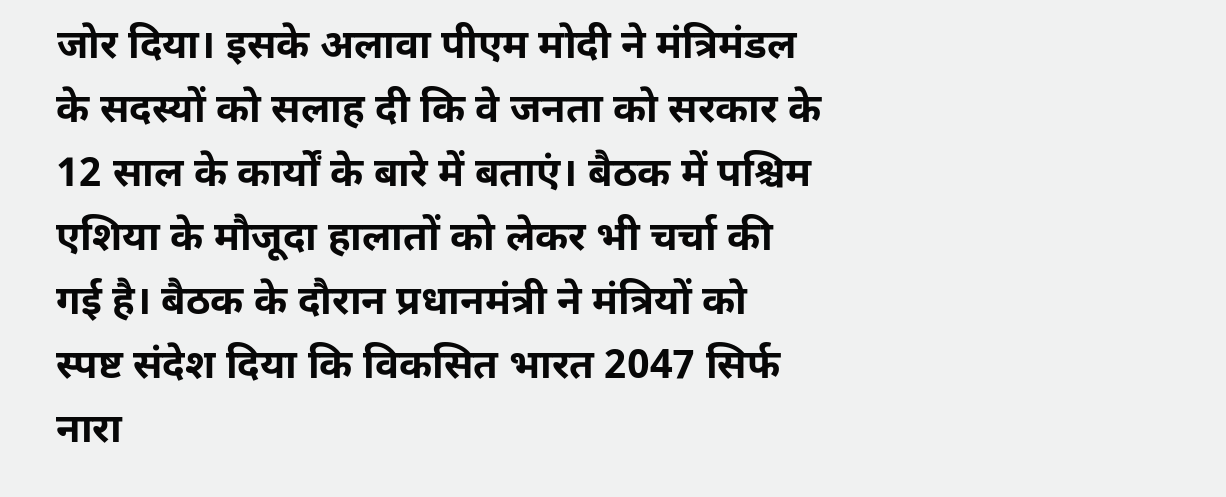जोर दिया। इसके अलावा पीएम मोदी ने मंत्रिमंडल के सदस्यों को सलाह दी कि वे जनता को सरकार के 12 साल के कार्यों के बारे में बताएं। बैठक में पश्चिम एशिया के मौजूदा हालातों को लेकर भी चर्चा की गई है। बैठक के दौरान प्रधानमंत्री ने मंत्रियों को स्पष्ट संदेश दिया कि विकसित भारत 2047 सिर्फ नारा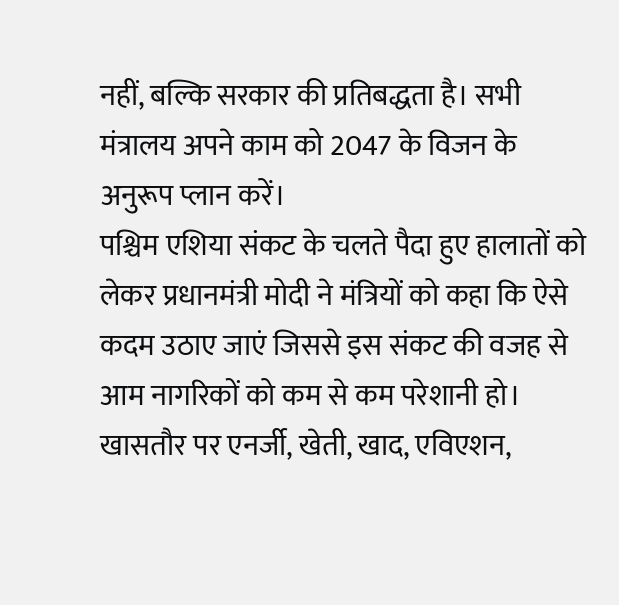नहीं, बल्कि सरकार की प्रतिबद्धता है। सभी मंत्रालय अपने काम को 2047 के विजन के अनुरूप प्लान करें।
पश्चिम एशिया संकट के चलते पैदा हुए हालातों को लेकर प्रधानमंत्री मोदी ने मंत्रियों को कहा कि ऐसे कदम उठाए जाएं जिससे इस संकट की वजह से आम नागरिकों को कम से कम परेशानी हो। खासतौर पर एनर्जी, खेती, खाद, एविएशन,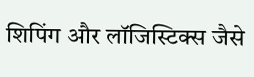शिपिंग और लॉजिस्टिक्स जैसे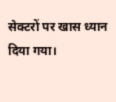सेक्टरों पर खास ध्यान दिया गया।